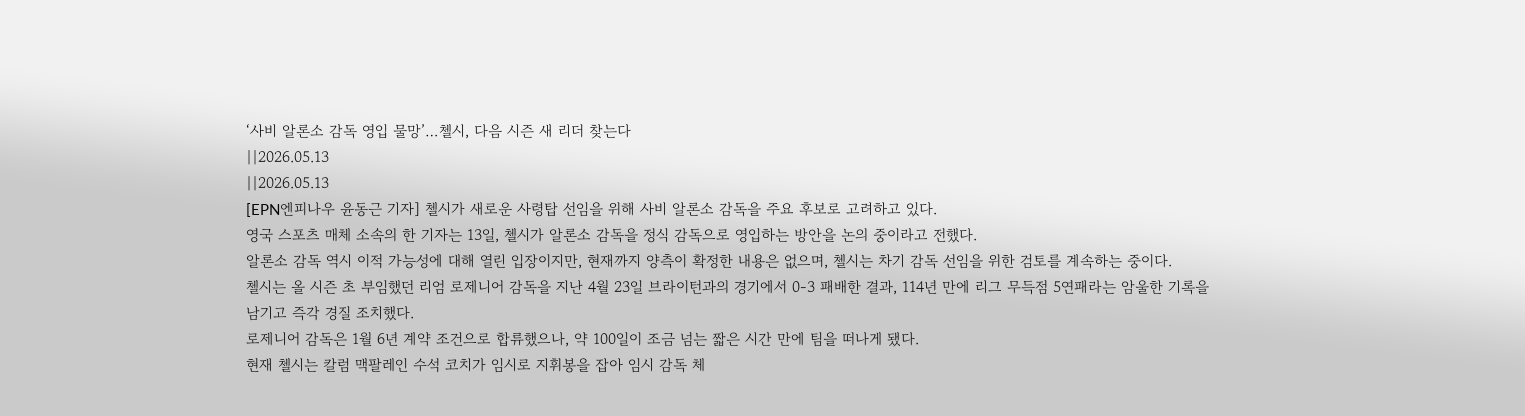‘사비 알론소 감독 영입 물망’…첼시, 다음 시즌 새 리더 찾는다
||2026.05.13
||2026.05.13
[EPN엔피나우 윤동근 기자] 첼시가 새로운 사령탑 선임을 위해 사비 알론소 감독을 주요 후보로 고려하고 있다.
영국 스포츠 매체 소속의 한 기자는 13일, 첼시가 알론소 감독을 정식 감독으로 영입하는 방안을 논의 중이라고 전했다.
알론소 감독 역시 이적 가능성에 대해 열린 입장이지만, 현재까지 양측이 확정한 내용은 없으며, 첼시는 차기 감독 선임을 위한 검토를 계속하는 중이다.
첼시는 올 시즌 초 부임했던 리엄 로제니어 감독을 지난 4월 23일 브라이턴과의 경기에서 0-3 패배한 결과, 114년 만에 리그 무득점 5연패라는 암울한 기록을 남기고 즉각 경질 조치했다.
로제니어 감독은 1월 6년 계약 조건으로 합류했으나, 약 100일이 조금 넘는 짧은 시간 만에 팀을 떠나게 됐다.
현재 첼시는 칼럼 맥팔레인 수석 코치가 임시로 지휘봉을 잡아 임시 감독 체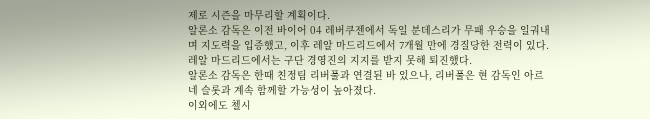제로 시즌을 마무리할 계획이다.
알론소 감독은 이전 바이어 04 레버쿠젠에서 독일 분데스리가 무패 우승을 일궈내며 지도력을 입증했고, 이후 레알 마드리드에서 7개월 만에 경질당한 전력이 있다. 레알 마드리드에서는 구단 경영진의 지지를 받지 못해 퇴진했다.
알론소 감독은 한때 친정팀 리버풀과 연결된 바 있으나, 리버풀은 현 감독인 아르네 슬롯과 계속 함께할 가능성이 높아졌다.
이외에도 첼시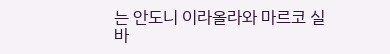는 안도니 이라올라와 마르코 실바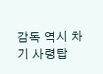감독 역시 차기 사령탑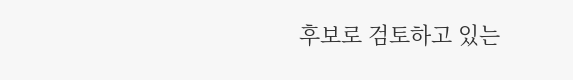후보로 검토하고 있는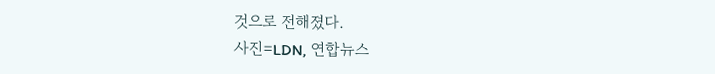것으로 전해졌다.
사진=LDN, 연합뉴스